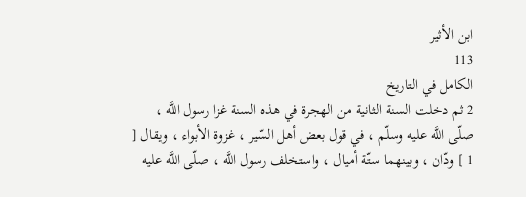ابن الأثير
113
الكامل في التاريخ
2 ثم دخلت السنة الثانية من الهجرة في هذه السنة غزا رسول اللَّه ، صلّى اللَّه عليه وسلّم ، في قول بعض أهل السّير ، غزوة الأبواء ، ويقال [ 1 ] ودّان ، وبينهما ستّة أميال ، واستخلف رسول اللَّه ، صلّى اللَّه عليه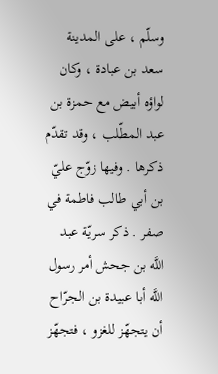وسلّم ، على المدينة سعد بن عبادة ، وكان لواؤه أبيض مع حمزة بن عبد المطّلب ، وقد تقدّم ذكرها . وفيها زوّج عليّ بن أبي طالب فاطمة في صفر . ذكر سريّة عبد اللَّه بن جحش أمر رسول اللَّه أبا عبيدة بن الجرّاح أن يتجهّز للغزو ، فتجهّز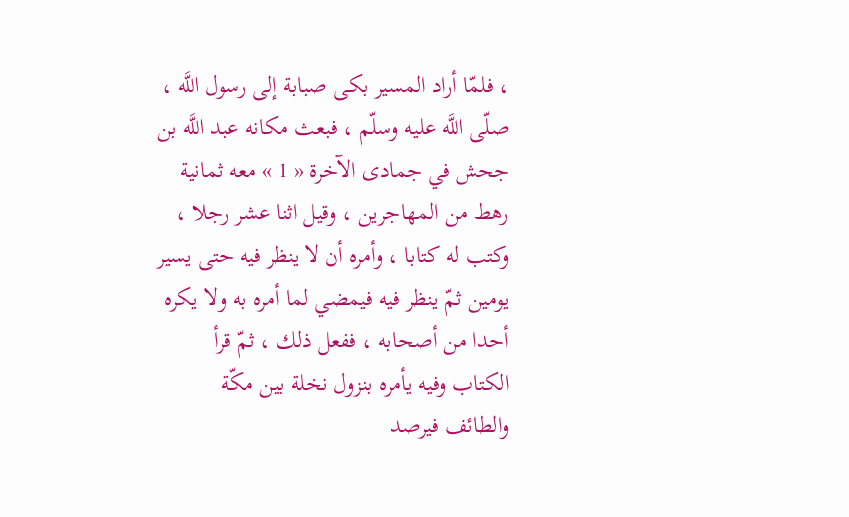، فلمّا أراد المسير بكى صبابة إلى رسول اللَّه ، صلّى اللَّه عليه وسلّم ، فبعث مكانه عبد اللَّه بن جحش في جمادى الآخرة « 1 » معه ثمانية رهط من المهاجرين ، وقيل اثنا عشر رجلا ، وكتب له كتابا ، وأمره أن لا ينظر فيه حتى يسير يومين ثمّ ينظر فيه فيمضي لما أمره به ولا يكره أحدا من أصحابه ، ففعل ذلك ، ثمّ قرأ الكتاب وفيه يأمره بنزول نخلة بين مكّة والطائف فيرصد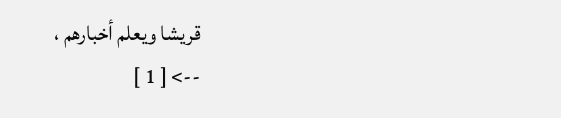قريشا ويعلم أخبارهم ،
--> [ 1 ]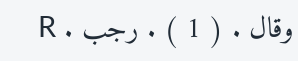وقال . ( 1 ) . رجب . R